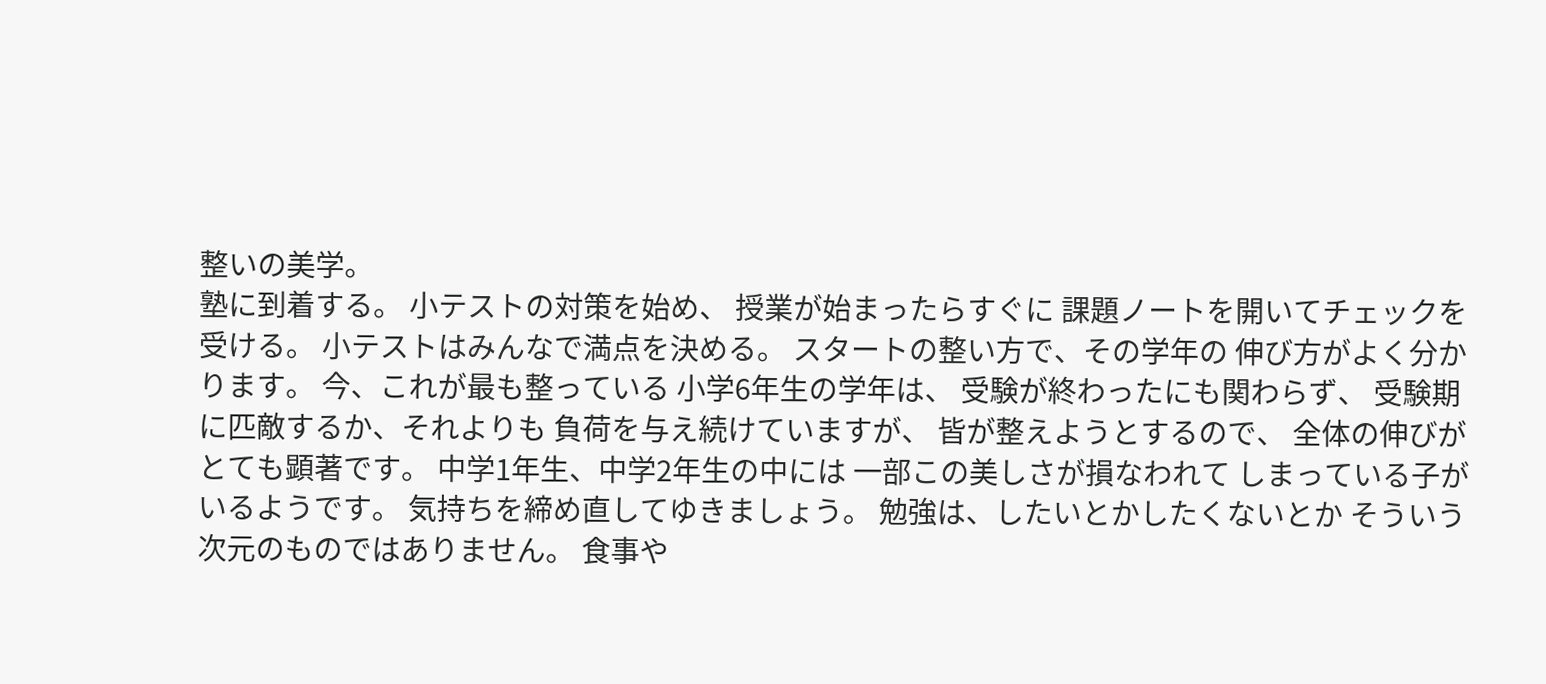整いの美学。
塾に到着する。 小テストの対策を始め、 授業が始まったらすぐに 課題ノートを開いてチェックを受ける。 小テストはみんなで満点を決める。 スタートの整い方で、その学年の 伸び方がよく分かります。 今、これが最も整っている 小学6年生の学年は、 受験が終わったにも関わらず、 受験期に匹敵するか、それよりも 負荷を与え続けていますが、 皆が整えようとするので、 全体の伸びがとても顕著です。 中学1年生、中学2年生の中には 一部この美しさが損なわれて しまっている子がいるようです。 気持ちを締め直してゆきましょう。 勉強は、したいとかしたくないとか そういう次元のものではありません。 食事や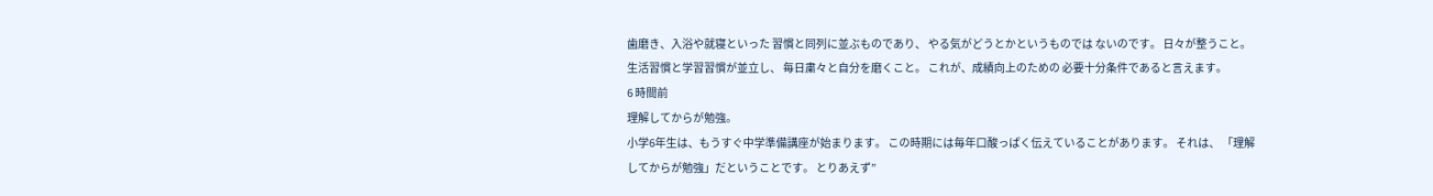歯磨き、入浴や就寝といった 習慣と同列に並ぶものであり、 やる気がどうとかというものでは ないのです。 日々が整うこと。 生活習慣と学習習慣が並立し、 毎日粛々と自分を磨くこと。 これが、成績向上のための 必要十分条件であると言えます。
6 時間前
理解してからが勉強。
小学6年生は、もうすぐ中学準備講座が始まります。 この時期には毎年口酸っぱく伝えていることがあります。 それは、 「理解してからが勉強」だということです。 とりあえず”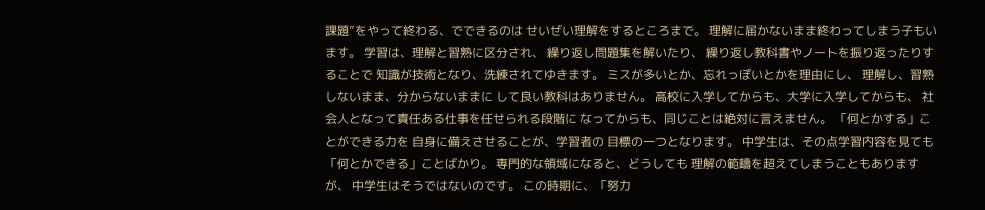課題”をやって終わる、でできるのは せいぜい理解をするところまで。 理解に届かないまま終わってしまう子もいます。 学習は、理解と習熟に区分され、 繰り返し問題集を解いたり、 繰り返し教科書やノートを振り返ったりすることで 知識が技術となり、洗練されてゆきます。 ミスが多いとか、忘れっぽいとかを理由にし、 理解し、習熟しないまま、分からないままに して良い教科はありません。 高校に入学してからも、大学に入学してからも、 社会人となって責任ある仕事を任せられる段階に なってからも、同じことは絶対に言えません。 「何とかする」ことができる力を 自身に備えさせることが、学習者の 目標の一つとなります。 中学生は、その点学習内容を見ても 「何とかできる」ことばかり。 専門的な領域になると、どうしても 理解の範疇を超えてしまうこともありますが、 中学生はそうではないのです。 この時期に、「努力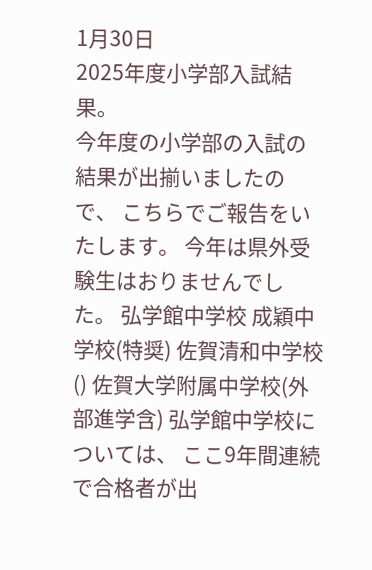1月30日
2025年度小学部入試結果。
今年度の小学部の入試の結果が出揃いましたので、 こちらでご報告をいたします。 今年は県外受験生はおりませんでした。 弘学館中学校 成穎中学校(特奨) 佐賀清和中学校() 佐賀大学附属中学校(外部進学含) 弘学館中学校については、 ここ9年間連続で合格者が出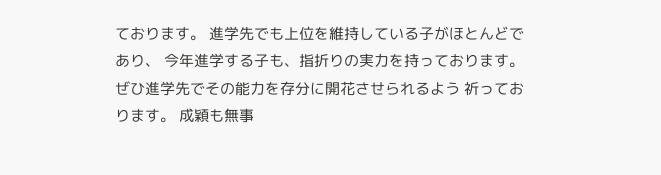ております。 進学先でも上位を維持している子がほとんどであり、 今年進学する子も、指折りの実力を持っております。 ぜひ進学先でその能力を存分に開花させられるよう 祈っております。 成穎も無事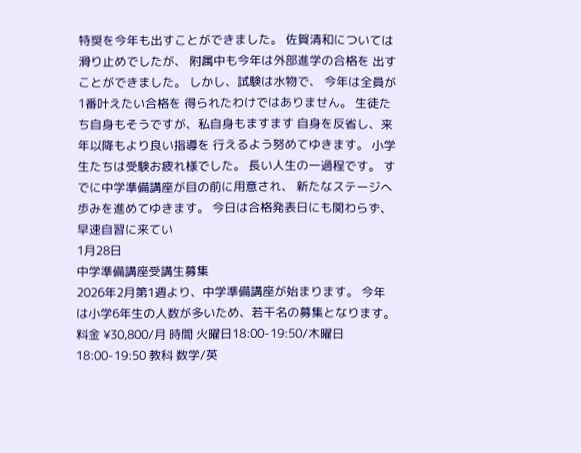特奨を今年も出すことができました。 佐賀清和については滑り止めでしたが、 附属中も今年は外部進学の合格を 出すことができました。 しかし、試験は水物で、 今年は全員が1番叶えたい合格を 得られたわけではありません。 生徒たち自身もそうですが、私自身もますます 自身を反省し、来年以降もより良い指導を 行えるよう努めてゆきます。 小学生たちは受験お疲れ様でした。 長い人生の一過程です。 すでに中学準備講座が目の前に用意され、 新たなステージへ歩みを進めてゆきます。 今日は合格発表日にも関わらず、 早速自習に来てい
1月28日
中学準備講座受講生募集
2026年2月第1週より、中学準備講座が始まります。 今年は小学6年生の人数が多いため、若干名の募集となります。 料金 ¥30,800/月 時間 火曜日18:00-19:50/木曜日18:00-19:50 教科 数学/英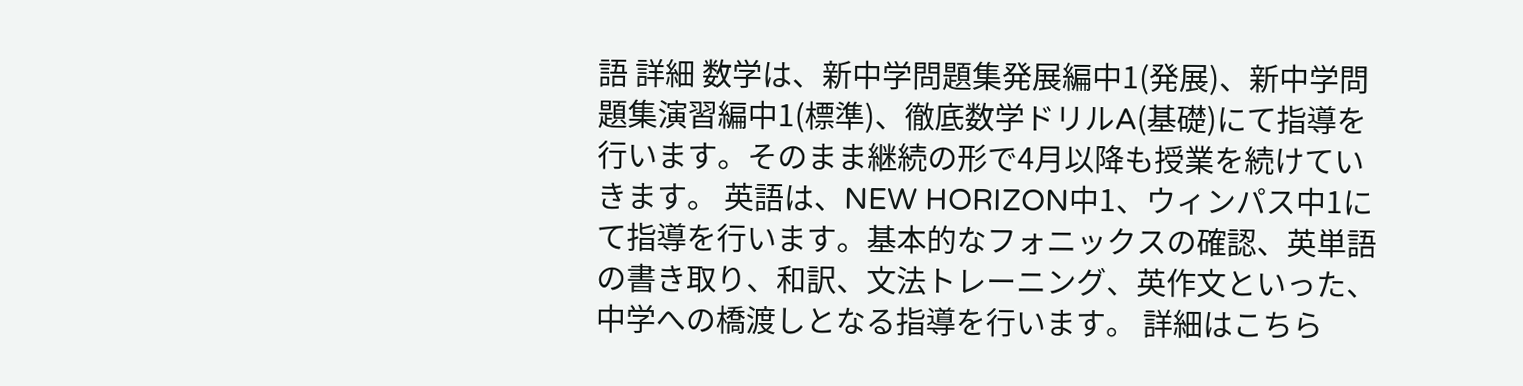語 詳細 数学は、新中学問題集発展編中1(発展)、新中学問題集演習編中1(標準)、徹底数学ドリルA(基礎)にて指導を行います。そのまま継続の形で4月以降も授業を続けていきます。 英語は、NEW HORIZON中1、ウィンパス中1にて指導を行います。基本的なフォニックスの確認、英単語の書き取り、和訳、文法トレーニング、英作文といった、中学への橋渡しとなる指導を行います。 詳細はこちら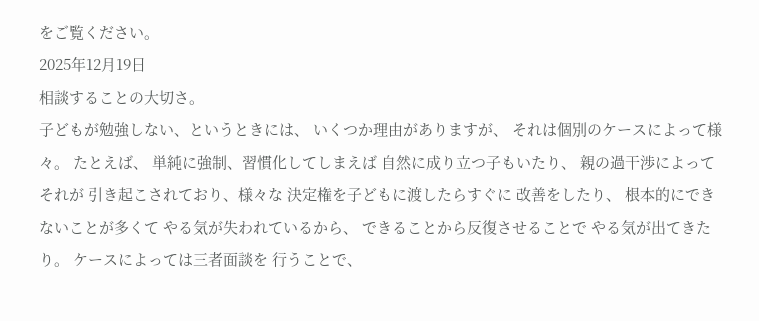をご覧ください。
2025年12月19日
相談することの大切さ。
子どもが勉強しない、というときには、 いくつか理由がありますが、 それは個別のケースによって様々。 たとえば、 単純に強制、習慣化してしまえば 自然に成り立つ子もいたり、 親の過干渉によってそれが 引き起こされており、様々な 決定権を子どもに渡したらすぐに 改善をしたり、 根本的にできないことが多くて やる気が失われているから、 できることから反復させることで やる気が出てきたり。 ケースによっては三者面談を 行うことで、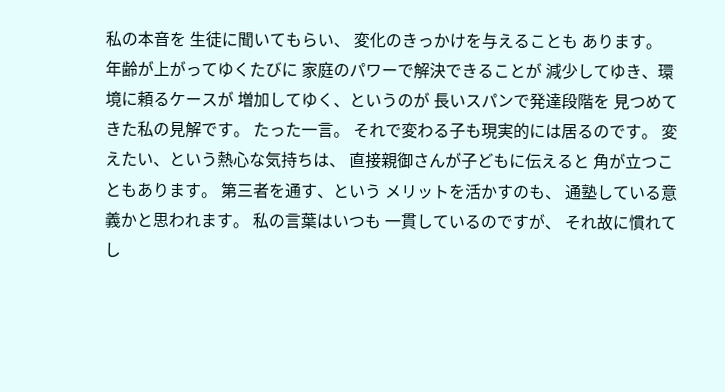私の本音を 生徒に聞いてもらい、 変化のきっかけを与えることも あります。 年齢が上がってゆくたびに 家庭のパワーで解決できることが 減少してゆき、環境に頼るケースが 増加してゆく、というのが 長いスパンで発達段階を 見つめてきた私の見解です。 たった一言。 それで変わる子も現実的には居るのです。 変えたい、という熱心な気持ちは、 直接親御さんが子どもに伝えると 角が立つこともあります。 第三者を通す、という メリットを活かすのも、 通塾している意義かと思われます。 私の言葉はいつも 一貫しているのですが、 それ故に慣れてし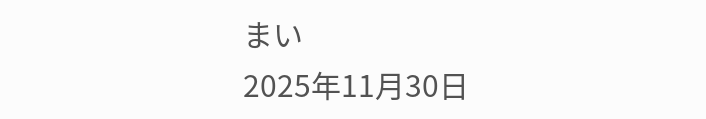まい
2025年11月30日